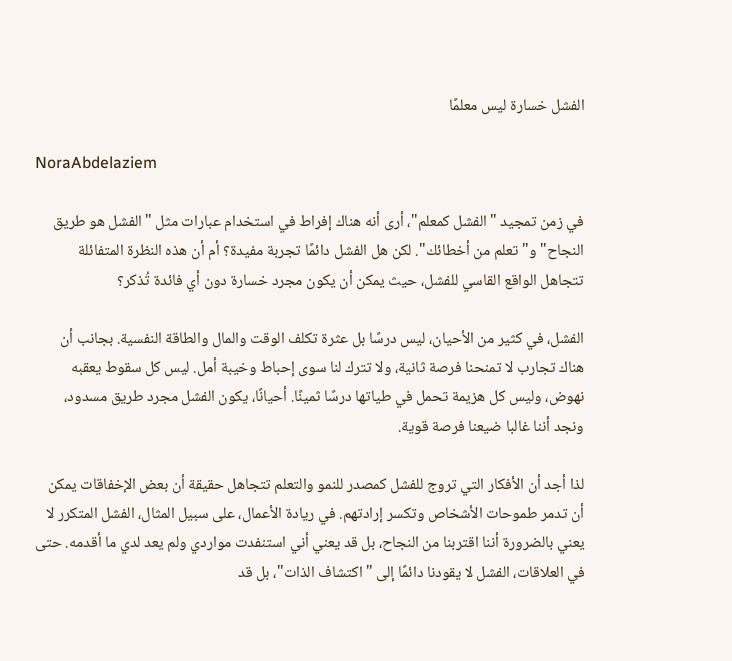الفشل خسارة ليس معلمًا

NoraAbdelaziem

في زمن تمجيد "الفشل كمعلم"، أرى أنه هناك إفراط في استخدام عبارات مثل "الفشل هو طريق النجاح" و"تعلم من أخطائك". لكن هل الفشل دائمًا تجربة مفيدة؟ أم أن هذه النظرة المتفائلة تتجاهل الواقع القاسي للفشل، حيث يمكن أن يكون مجرد خسارة دون أي فائدة تُذكر؟

الفشل، في كثير من الأحيان، ليس درسًا بل عثرة تكلف الوقت والمال والطاقة النفسية. بجانب أن هناك تجارب لا تمنحنا فرصة ثانية، ولا تترك لنا سوى إحباط وخيبة أمل. ليس كل سقوط يعقبه نهوض، وليس كل هزيمة تحمل في طياتها درسًا ثمينًا. أحيانًا، يكون الفشل مجرد طريق مسدود، ونجد أننا غالبا ضيعنا فرصة قوية.

لذا أجد أن الأفكار التي تروج للفشل كمصدر للنمو والتعلم تتجاهل حقيقة أن بعض الإخفاقات يمكن أن تدمر طموحات الأشخاص وتكسر إرادتهم. في ريادة الأعمال، على سبيل المثال، الفشل المتكرر لا يعني بالضرورة أننا اقتربنا من النجاح، بل قد يعني أني استنفدت مواردي ولم يعد لدي ما أقدمه. حتى في العلاقات، الفشل لا يقودنا دائمًا إلى "اكتشاف الذات"، بل قد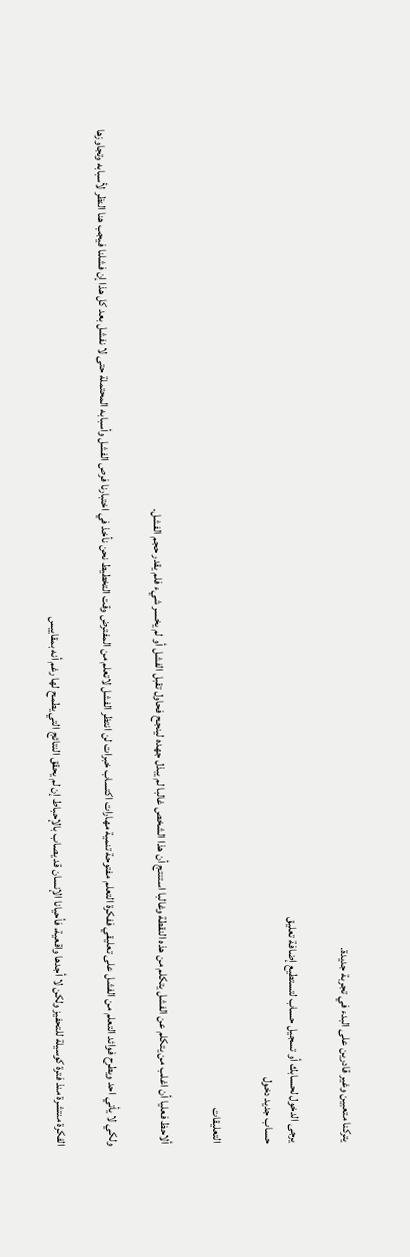يتركنا متعبين وغير قادرين على البدء في تجربة جديدة.

يرجى الدخول لحسابك أو تسجيل حساب لتستطيع إضافة تعليق
حساب جديد دخول

التعليقات

ألاحظ فعليا أن اغلب من يتكلم عن الفشل يتكلم من هذه النقطة وغالبا استنتج أن هذا الشخص غالبا لم يبذل جهده لينجح فحاول تقبل الفشل أو لم يخسر شيء فلم يقدر حجم الفشل.

ولكي لا يأتي احد ويطرح فوائد التعلم من الفشل على تعليقي ففكرة التعلم مفتوحة تنمية مهارات اكتساب خبرات لن انتظر الفشل لاتعلم من المفترض وقت التخطيط نحن نأخذ في اختبارنا فرص الفشل وأسبابه المحتملة حتى لا نفشل بعد كل هذا إن فشلنا فيجب هنا النظر لأسبابه وتجاوزها

الفكرة منتشرة منذ فترة كوسيلة للتحفيز ولكن لا أجدها واقعية، فأحيانا الإنسان قد يصاب بالإحباط إن لم يحقق النتائج التي يطمح لها رغم أنه بمقاييس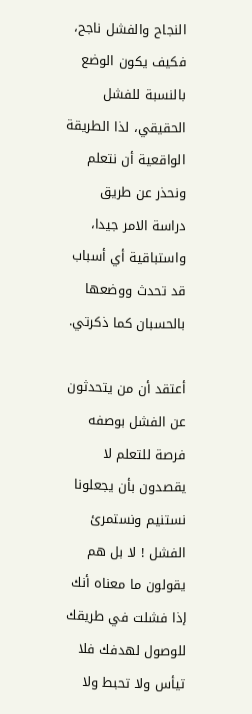النجاح والفشل ناجح، فكيف يكون الوضع بالنسبة للفشل الحقيقي، لذا الطريقة الواقعية أن نتعلم ونحذر عن طريق دراسة الامر جيدا، واستباقية أي أسباب قد تحدث ووضعها بالحسبان كما ذكرتي.

أعتقد أن من يتحدثون عن الفشل بوصفه فرصة للتعلم لا يقصدون بأن يجعلونا نستنيم ونستمرئ الفشل ! لا بل هم يقولون ما معناه أنك إذا فشلت في طريقك للوصول لهدفك فلا تيأس ولا تحبط ولا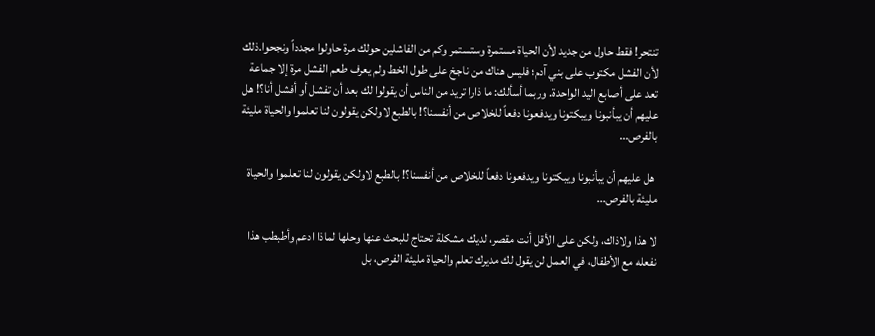تنتحر! فقط حاول من جديد لأن الحياة مستمرة وستستمر وكم من الفاشلين حولك مرة حاولوا مجدداً ونجحوا.ذلك لأن الفشل مكتوب على بني آدم؛ فليس هناك من ناجخ على طول الخط ولم يعرف طعم الفشل مرة إلا جماعة تعد على أصابع اليد الواحدة. وربما أسألك: ما ذارا تريد من الناس أن يقولوا لك بعد أن تفشل أو أفشل أنا؟! هل عليهم أن يبأنبونا ويبكتونا ويدفعونا دفعاً للخلاص من أنفسنا؟! بالطبع لاولكن يقولون لنا تعلموا والحياة مليئة بالفرص...

 هل عليهم أن يبأنبونا ويبكتونا ويدفعونا دفعاً للخلاص من أنفسنا؟! بالطبع لاولكن يقولون لنا تعلموا والحياة مليئة بالفرص...

لا هذا ولاذاك، ولكن على الأقل أنت مقصر، لديك مشكلة تحتاج للبحث عنها وحلها لماذا ادعم وأطبطب هذا نفعله مع الأطفال، في العمل لن يقول لك مديرك تعلم والحياة مليئة الفرص، بل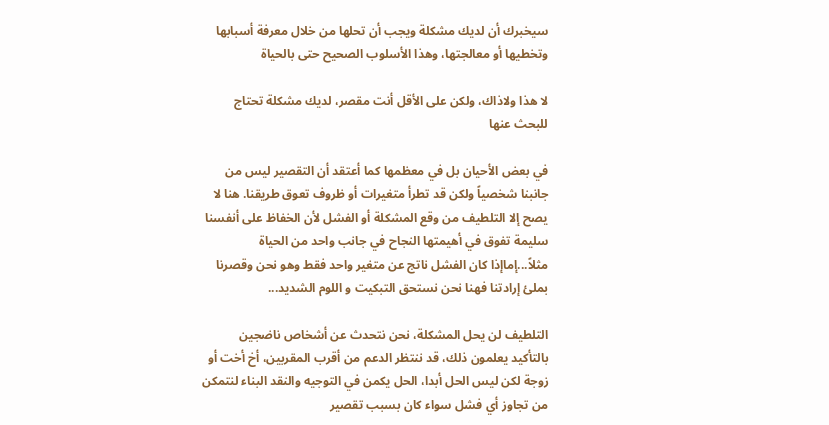سيخبرك أن لديك مشكلة ويجب أن تحلها من خلال معرفة أسبابها وتخطيها أو معالجتها، وهذا الأسلوب الصحيح حتى بالحياة

لا هذا ولاذاك، ولكن على الأقل أنت مقصر، لديك مشكلة تحتاج للبحث عنها

في بعض الأحيان بل في معظمها كما أعتقد أن التقصير ليس من جانبنا شخصياً ولكن قد تطرأ متغيرات أو ظروف تعوق طريقنا. هنا لا يصح إلا التلطيف من وقع المشكلة أو الفشل لأن الخفاظ على أنفسنا سليمة تفوق في أهيمتها النجاح في جانب واحد من الحياة مثلاً...إماإذا كان الفشل ناتج عن متغير واحد فقط وهو نحن وقصرنا بملئ إرادتنا فهنا نحن نستحق التبكيت و اللوم الشديد...

التلطيف لن يحل المشكلة، نحن نتحدث عن أشخاص ناضجين بالتأكيد يعلمون ذلك، قد ننتظر الدعم من أقرب المقربين، أخ أخت أو زوجة لكن ليس الحل أبدا، الحل يكمن في التوجيه والنقد البناء لنتمكن من تجاوز أي فشل سواء كان بسبب تقصير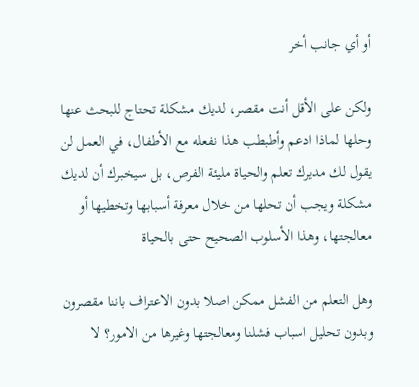أو أي جانب أخر

ولكن على الأقل أنت مقصر، لديك مشكلة تحتاج للبحث عنها وحلها لماذا ادعم وأطبطب هذا نفعله مع الأطفال، في العمل لن يقول لك مديرك تعلم والحياة مليئة الفرص، بل سيخبرك أن لديك مشكلة ويجب أن تحلها من خلال معرفة أسبابها وتخطيها أو معالجتها، وهذا الأسلوب الصحيح حتى بالحياة

وهل التعلم من الفشل ممكن اصلا بدون الاعتراف باننا مقصرون وبدون تحليل اسباب فشلنا ومعالجتها وغيرها من الامور؟ لا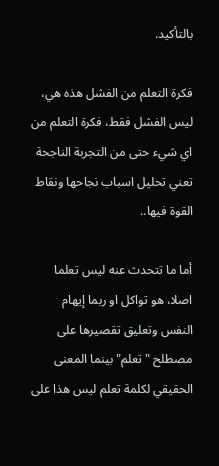بالتأكيد.

فكرة التعلم من الفشل هذه هي، ليس الفشل فقط، فكرة التعلم من اي شيء حتى من التجربة الناجحة تعني تحليل اسباب نجاحها ونقاط القوة فيها..

أما ما تتحدث عنه ليس تعلما اصلا، هو تواكل او ربما إيهام النفس وتعليق تقصيرها على مصطلح "تعلم" بينما المعنى الحقيقي لكلمة تعلم ليس هذا على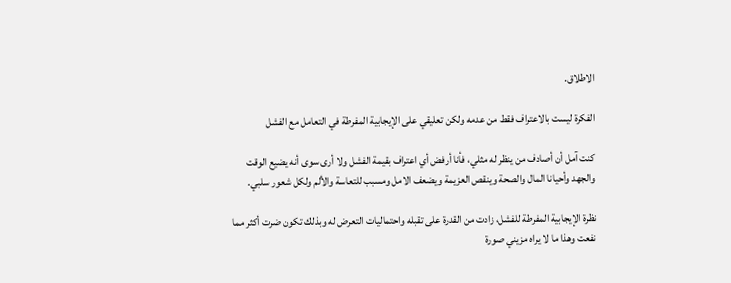الاطلاق.

الفكرة ليست بالاعتراف فقط من عدمه ولكن تعليقي على الإيجابية المفرطة في التعامل مع الفشل

كنت آمل أن أصادف من ينظر له مثلي، فأنا أرفض أي اعتراف بقيمة الفشل ولا أرى سوى أنه يضيع الوقت والجهد وأحيانا المال والصحة وينقص العزيمة ويضعف الامل ومسبب للتعاسة والألم ولكل شعور سلبي.

نظرة الإيجابية المفرطة للفشل، زادت من القدرة على تقبله واحتماليات التعرض له وبذلك تكون ضرت أكثر مما نفعت وهذا ما لا يراه مزيني صورة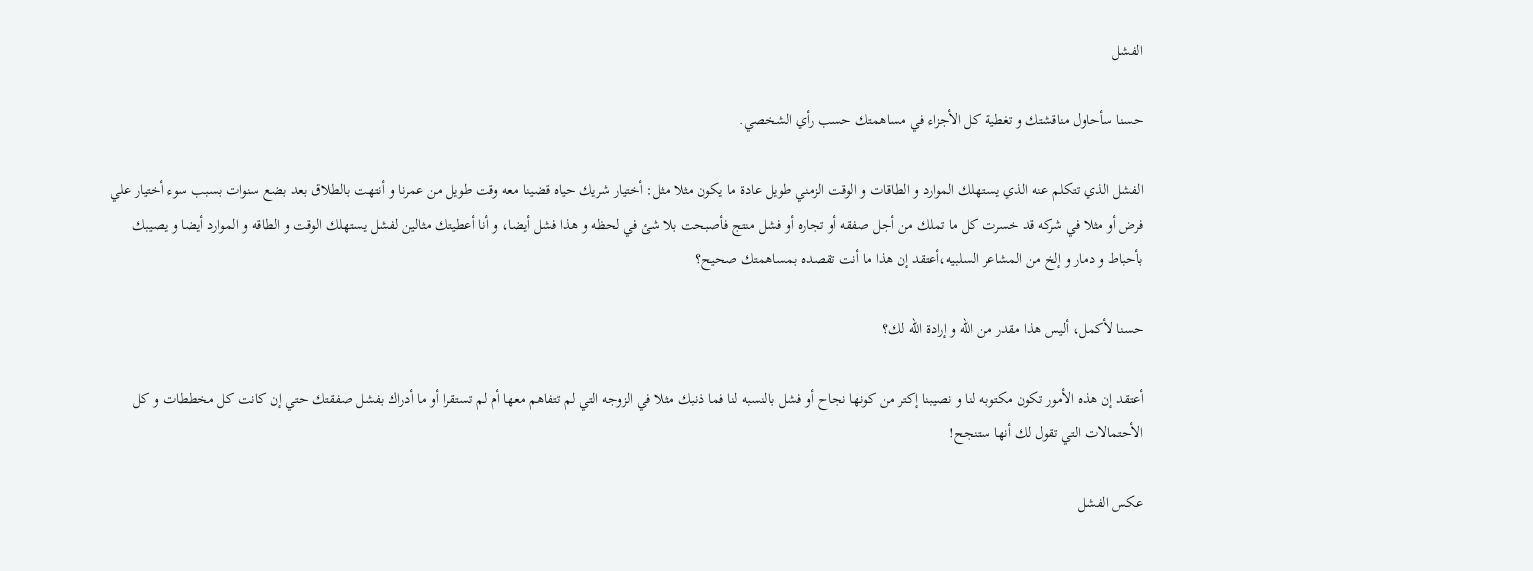الفشل

حسنا سأحاول مناقشتك و تغطية كل الأجزاء في مساهمتك حسب رأي الشخصي.

الفشل الذي تتكلم عنه الذي يستهلك الموارد و الطاقات و الوقت الزمني طويل عادة ما يكون مثلا مثل: أختيار شريك حياه قضينا معه وقت طويل من عمرنا و أنتهت بالطلاق بعد بضع سنوات بسبب سوء أختيار علي فرض أو مثلا في شركه قد خسرت كل ما تملك من أجل صفقه أو تجاره أو فشل منتج فأصبحت بلا شئ في لحظه و هذا فشل أيضا، و أنا أعطيتك مثالين لفشل يستهلك الوقت و الطاقه و الموارد أيضا و يصيبك بأحباط و دمار و إلخ من المشاعر السلبيه،أعتقد إن هذا ما أنت تقصده بمساهمتك صحيح؟

حسنا لأكمل، أليس هذا مقدر من الله و إرادة الله لك؟

أعتقد إن هذه الأمور تكون مكتوبه لنا و نصيبنا إكتر من كونها نجاح أو فشل بالنسبه لنا فما ذنبك مثلا في الزوجه التي لم تتفاهم معها أم لم تستقرا أو ما أدراك بفشل صفقتك حتي إن كانت كل مخططات و كل الأحتمالات التي تقول لك أنها ستنجح!

عكس الفشل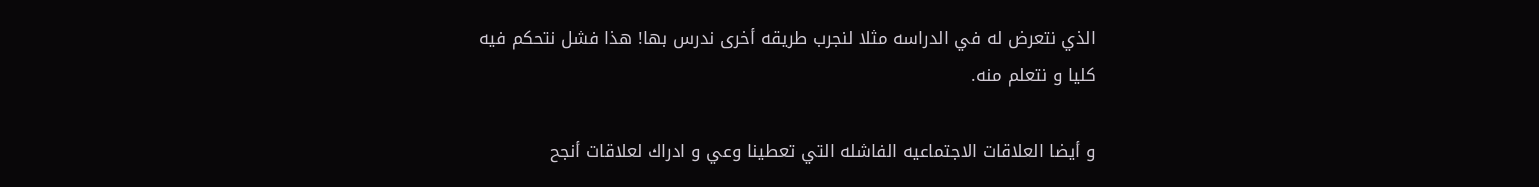الذي نتعرض له في الدراسه مثلا لنجرب طريقه أخرى ندرس بها! هذا فشل نتحكم فيه كليا و نتعلم منه.

و أيضا العلاقات الاجتماعيه الفاشله التي تعطينا وعي و ادراك لعلاقات أنجح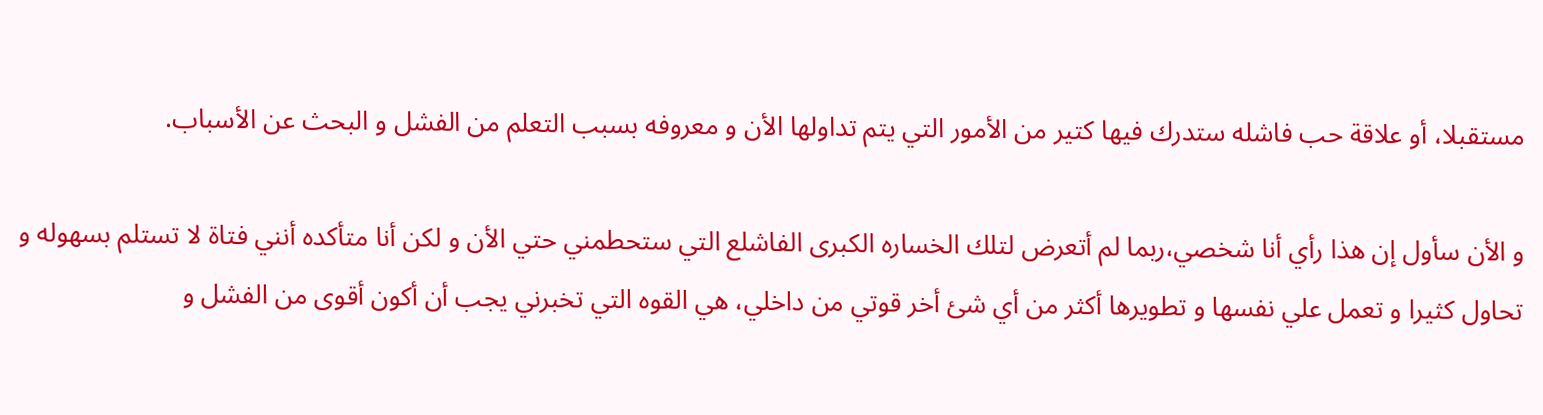مستقبلا، أو علاقة حب فاشله ستدرك فيها كتير من الأمور التي يتم تداولها الأن و معروفه بسبب التعلم من الفشل و البحث عن الأسباب.

و الأن سأول إن هذا رأي أنا شخصي،ربما لم أتعرض لتلك الخساره الكبرى الفاشلع التي ستحطمني حتي الأن و لكن أنا متأكده أنني فتاة لا تستلم بسهوله و تحاول كثيرا و تعمل علي نفسها و تطويرها أكثر من أي شئ أخر قوتي من داخلي، هي القوه التي تخبرني يجب أن أكون أقوى من الفشل و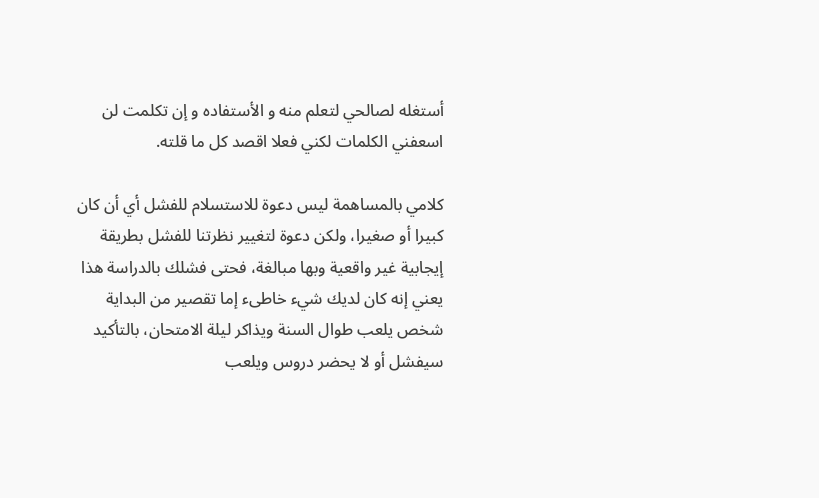أستغله لصالحي لتعلم منه و الأستفاده و إن تكلمت لن اسعفني الكلمات لكني فعلا اقصد كل ما قلته.

كلامي بالمساهمة ليس دعوة للاستسلام للفشل أي أن كان كبيرا أو صغيرا، ولكن دعوة لتغيير نظرتنا للفشل بطريقة إيجابية غير واقعية وبها مبالغة، فحتى فشلك بالدراسة هذا يعني إنه كان لديك شيء خاطىء إما تقصير من البداية شخص يلعب طوال السنة ويذاكر ليلة الامتحان، بالتأكيد سيفشل أو لا يحضر دروس ويلعب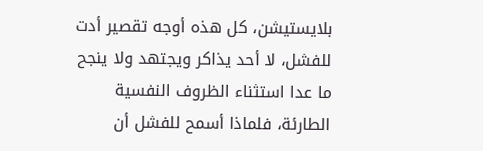بلايستيشن، كل هذه أوجه تقصير أدت للفشل، لا أحد يذاكر ويجتهد ولا ينجح ما عدا استثناء الظروف النفسية الطارئة، فلماذا أسمح للفشل أن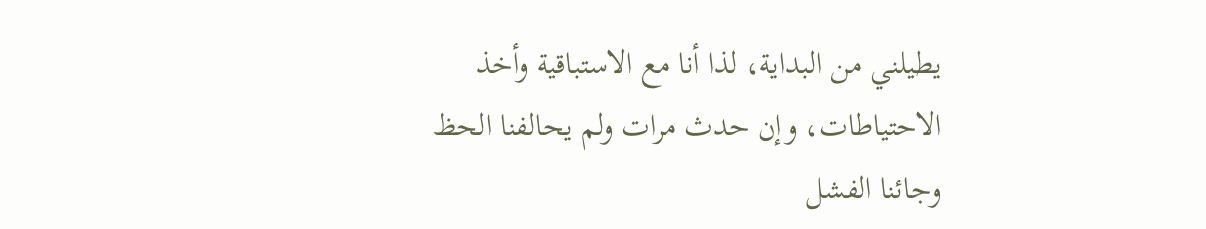يطيلني من البداية، لذا أنا مع الاستباقية وأخذ الاحتياطات، وإن حدث مرات ولم يحالفنا الحظ وجائنا الفشل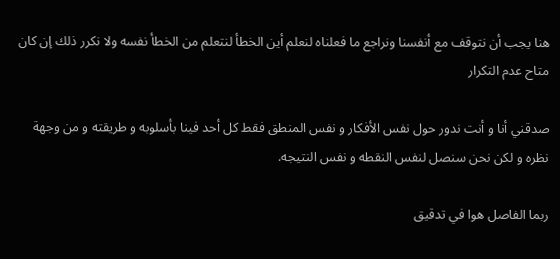هنا يجب أن نتوقف مع أنفسنا ونراجع ما فعلناه لنعلم أين الخطأ لنتعلم من الخطأ نفسه ولا نكرر ذلك إن كان متاح عدم التكرار

صدقني أنا و أنت ندور حول نفس الأفكار و نفس المنطق فقط كل أحد فينا بأسلوبه و طريقته و من وجهة نظره و لكن نحن سنصل لنفس النقطه و نفس النتيجه.

ربما الفاصل هوا في تدقيق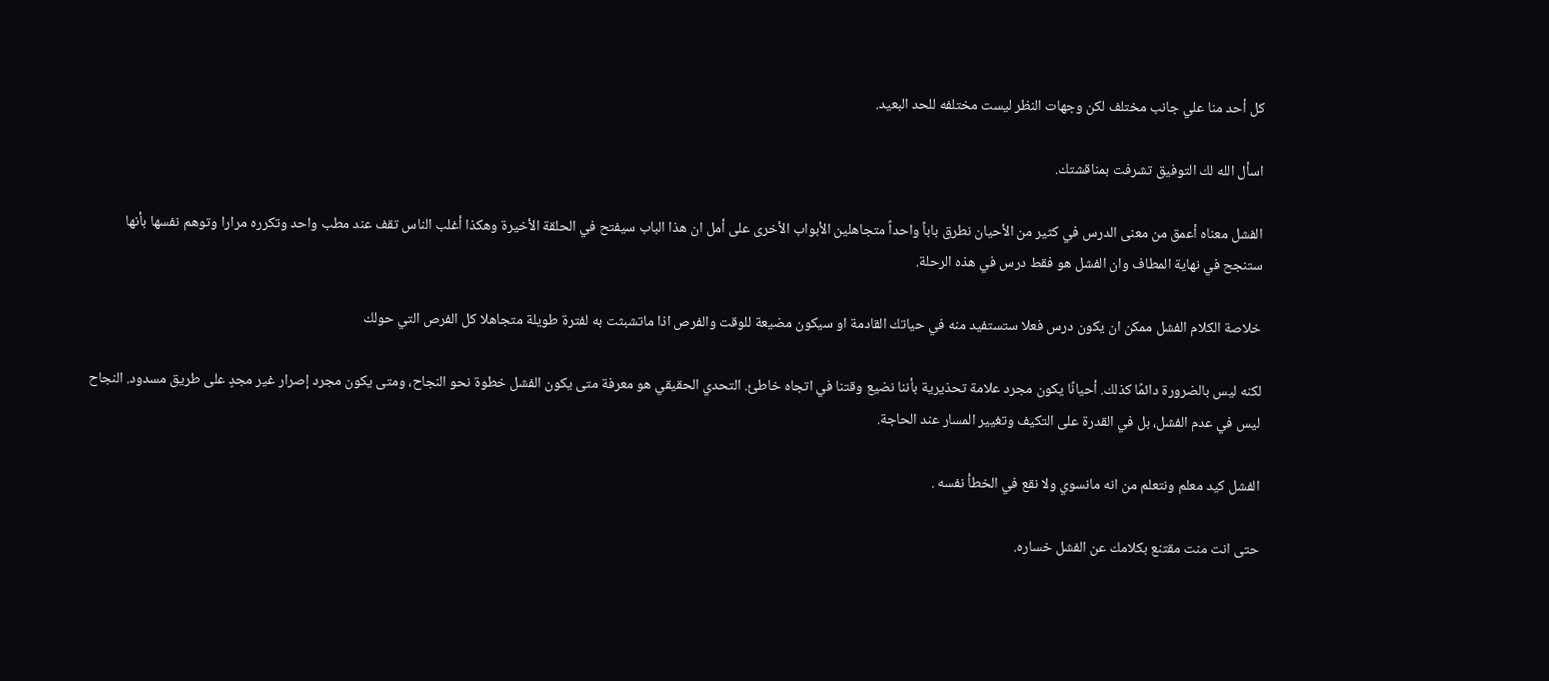كل أحد منا علي جانب مختلف لكن وجهات النظر ليست مختلفه للحد البعيد.

اسأل الله لك التوفيق تشرفت بمناقشتك.

الفشل معناه أعمق من معنى الدرس في كثير من الأحيان نطرق باباً واحداً متجاهلين الأبواب الأخرى على أمل ان هذا الباب سيفتح في الحلقة الأخيرة وهكذا أغلب الناس تقف عند مطب واحد وتكرره مرارا وتوهم نفسها بأنها ستنجح في نهاية المطاف وان الفشل هو فقط درس في هذه الرحلة.

خلاصة الكلام الفشل ممكن ان يكون درس فعلا ستستفيد منه في حياتك القادمة او سيكون مضيعة للوقت والفرص اذا ماتشبثت به لفترة طويلة متجاهلا كل الفرص التي حولك

لكنه ليس بالضرورة دائمًا كذلك. أحيانًا يكون مجرد علامة تحذيرية بأننا نضيع وقتنا في اتجاه خاطئ. التحدي الحقيقي هو معرفة متى يكون الفشل خطوة نحو النجاح، ومتى يكون مجرد إصرار غير مجدٍ على طريق مسدود. النجاح ليس في عدم الفشل، بل في القدرة على التكيف وتغيير المسار عند الحاجة.

الفشل كيد معلم ونتعلم من انه مانسوي ولا نقع في الخطأ نفسه .

حتى انت منت مقتنع بكلامك عن الفشل خساره.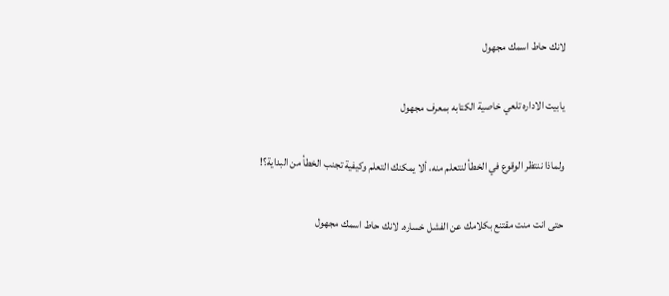لانك حاط اسمك مجهول

يابيت الاداره تلعي خاصية الكتابه بمعرف مجهول

ولماذا ننتظر الوقوع في الخطأ لنتعلم منه، ألا يمكنك التعلم وكيفية تجنب الخطأ من البداية؟!

حتى انت منت مقتنع بكلامك عن الفشل خساره. لانك حاط اسمك مجهول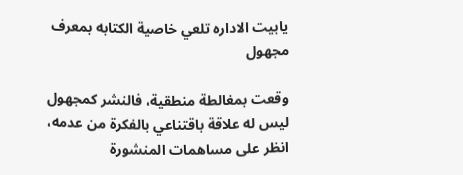يابيت الاداره تلعي خاصية الكتابه بمعرف مجهول

وقعت بمغالطة منطقية، فالنشر كمجهول ليس له علاقة باقتناعي بالفكرة من عدمه، انظر على مساهمات المنشورة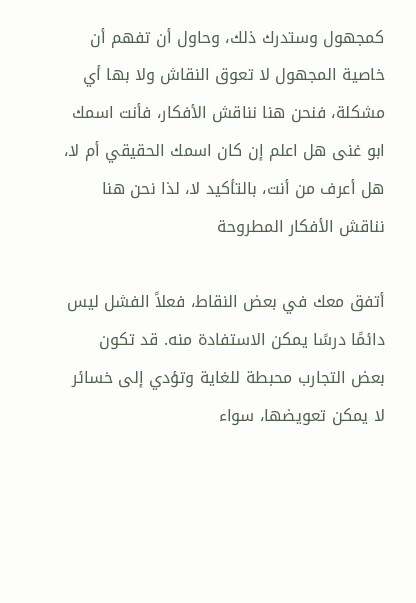كمجهول وستدرك ذلك، وحاول أن تفهم أن خاصية المجهول لا تعوق النقاش ولا بها أي مشكلة، فنحن هنا نناقش الأفكار، فأنت اسمك ابو غنى هل اعلم إن كان اسمك الحقيقي أم لا، هل أعرف من أنت، بالتأكيد لا، لذا نحن هنا نناقش الأفكار المطروحة

أتفق معك في بعض النقاط، فعلاً الفشل ليس دائمًا درسًا يمكن الاستفادة منه. قد تكون بعض التجارب محبطة للغاية وتؤدي إلى خسائر لا يمكن تعويضها، سواء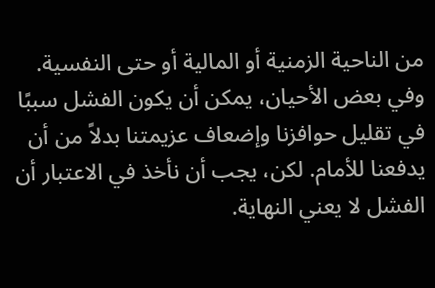من الناحية الزمنية أو المالية أو حتى النفسية. وفي بعض الأحيان، يمكن أن يكون الفشل سببًا في تقليل حوافزنا وإضعاف عزيمتنا بدلاً من أن يدفعنا للأمام. لكن، يجب أن نأخذ في الاعتبار أن الفشل لا يعني النهاية.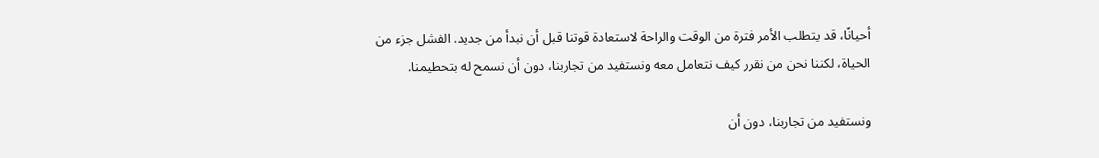أحيانًا، قد يتطلب الأمر فترة من الوقت والراحة لاستعادة قوتنا قبل أن نبدأ من جديد. الفشل جزء من الحياة، لكننا نحن من نقرر كيف نتعامل معه ونستفيد من تجاربنا، دون أن نسمح له بتحطيمنا.

ونستفيد من تجاربنا، دون أن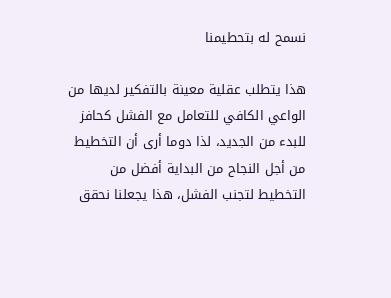نسمح له بتحطيمنا

هذا يتطلب عقلية معينة بالتفكير لديها من الواعي الكافي للتعامل مع الفشل كحافز للبدء من الجديد، لذا دوما أرى أن التخطيط من أجل النجاح من البداية أفضل من التخطيط لتجنب الفشل، هذا يجعلنا نحقق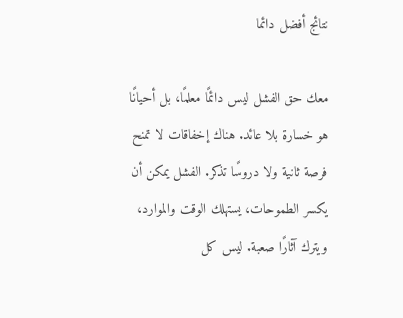نتائج أفضل دائما

معك حق الفشل ليس دائمًا معلمًا، بل أحيانًا هو خسارة بلا عائد. هناك إخفاقات لا تمنح فرصة ثانية ولا دروسًا تذكر. الفشل يمكن أن يكسر الطموحات، يستهلك الوقت والموارد، ويترك آثارًا صعبة. ليس كل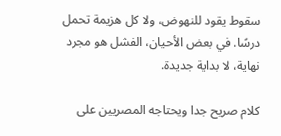سقوط يقود للنهوض، ولا كل هزيمة تحمل درسًا. في بعض الأحيان، الفشل هو مجرد نهاية، لا بداية جديدة.

كلام صريح جدا ويحتاجه المصريين على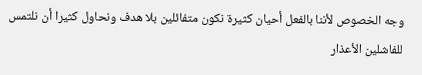وجه الخصوص لأننا بالفعل أحيان كثيرة نكون متفائلين بلا هدف ونحاول كثيرا أن نلتمس للفاشلين الأعذار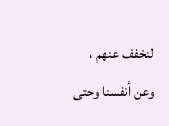لنخفف عنهم ، وعن أنفسنا وحتى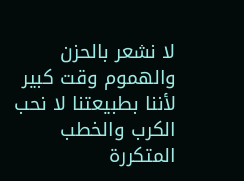لا نشعر بالحزن والهموم وقت كبير لأننا بطبيعتنا لا نحب الكرب والخطب المتكررة